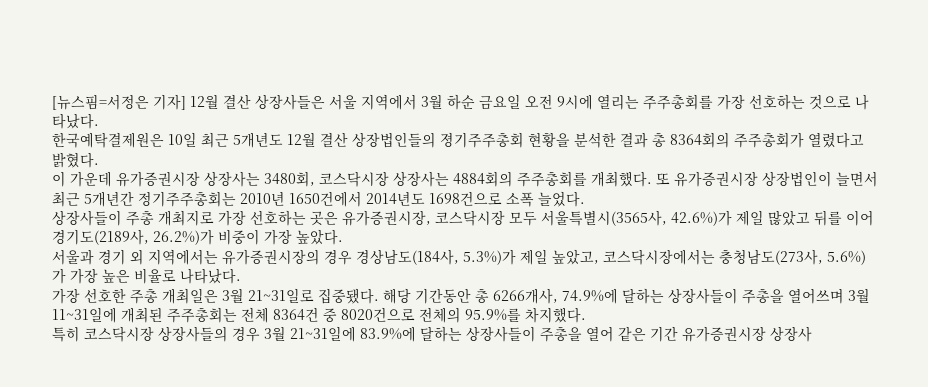[뉴스핌=서정은 기자] 12월 결산 상장사들은 서울 지역에서 3월 하순 금요일 오전 9시에 열리는 주주총회를 가장 선호하는 것으로 나타났다.
한국예탁결제원은 10일 최근 5개년도 12월 결산 상장법인들의 졍기주주총회 현황을 분석한 결과 총 8364회의 주주총회가 열렸다고 밝혔다.
이 가운데 유가증권시장 상장사는 3480회, 코스닥시장 상장사는 4884회의 주주총회를 개최했다. 또 유가증권시장 상장법인이 늘면서 최근 5개년간 정기주주총회는 2010년 1650건에서 2014년도 1698건으로 소폭 늘었다.
상장사들이 주총 개최지로 가장 선호하는 곳은 유가증권시장, 코스닥시장 모두 서울특별시(3565사, 42.6%)가 제일 많았고 뒤를 이어 경기도(2189사, 26.2%)가 비중이 가장 높았다.
서울과 경기 외 지역에서는 유가증권시장의 경우 경상남도(184사, 5.3%)가 제일 높았고, 코스닥시장에서는 충청남도(273사, 5.6%)가 가장 높은 비율로 나타났다.
가장 선호한 주총 개최일은 3월 21~31일로 집중됐다. 해당 기간동안 총 6266개사, 74.9%에 달하는 상장사들이 주총을 열어쓰며 3월 11~31일에 개최된 주주총회는 전체 8364건 중 8020건으로 전체의 95.9%를 차지했다.
특히 코스닥시장 상장사들의 경우 3월 21~31일에 83.9%에 달하는 상장사들이 주총을 열어 같은 기간 유가증권시장 상장사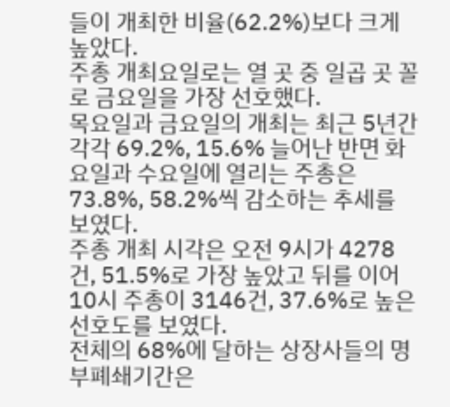들이 개최한 비율(62.2%)보다 크게 높았다.
주총 개최요일로는 열 곳 중 일곱 곳 꼴로 금요일을 가장 선호했다.
목요일과 금요일의 개최는 최근 5년간 각각 69.2%, 15.6% 늘어난 반면 화요일과 수요일에 열리는 주총은 73.8%, 58.2%씩 감소하는 추세를 보였다.
주총 개최 시각은 오전 9시가 4278건, 51.5%로 가장 높았고 뒤를 이어 10시 주총이 3146건, 37.6%로 높은 선호도를 보였다.
전체의 68%에 달하는 상장사들의 명부폐쇄기간은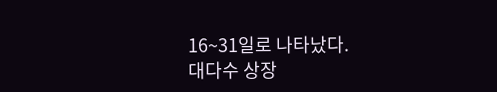16~31일로 나타났다.
대다수 상장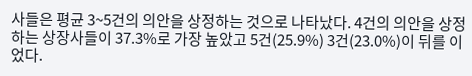사들은 평균 3~5건의 의안을 상정하는 것으로 나타났다. 4건의 의안을 상정하는 상장사들이 37.3%로 가장 높았고 5건(25.9%) 3건(23.0%)이 뒤를 이었다.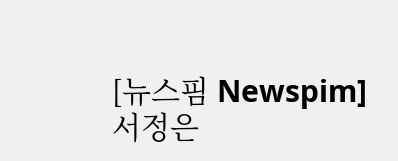[뉴스핌 Newspim] 서정은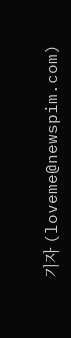기자 (loveme@newspim.com)